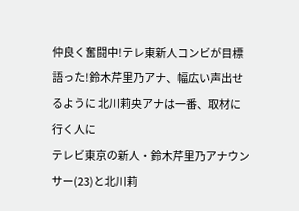仲良く奮闘中!テレ東新人コンビが目標語った!鈴木芹里乃アナ、幅広い声出せるように 北川莉央アナは一番、取材に行く人に
テレビ東京の新人・鈴木芹里乃アナウンサー(23)と北川莉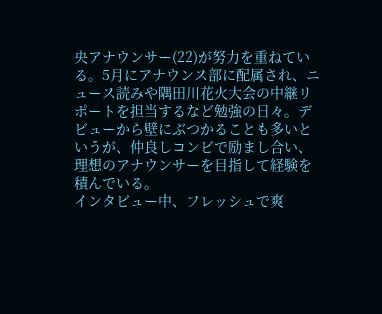央アナウンサー(22)が努力を重ねている。5月にアナウンス部に配属され、ニュース読みや隅田川花火大会の中継リポートを担当するなど勉強の日々。デビューから壁にぶつかることも多いというが、仲良しコンビで励まし合い、理想のアナウンサーを目指して経験を積んでいる。
インタビュー中、フレッシュで爽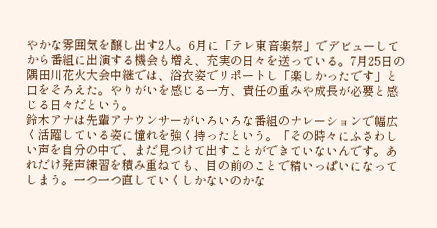やかな雰囲気を醸し出す2人。6月に「テレ東音楽祭」でデビューしてから番組に出演する機会も増え、充実の日々を送っている。7月25日の隅田川花火大会中継では、浴衣姿でリポートし「楽しかったです」と口をそろえた。やりがいを感じる一方、責任の重みや成長が必要と感じる日々だという。
鈴木アナは先輩アナウンサーがいろいろな番組のナレーションで幅広く活躍している姿に憧れを強く持ったという。「その時々にふさわしい声を自分の中で、まだ見つけて出すことができていないんです。あれだけ発声練習を積み重ねても、目の前のことで精いっぱいになってしまう。一つ一つ直していくしかないのかな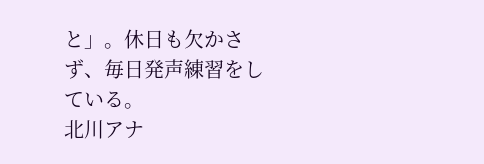と」。休日も欠かさず、毎日発声練習をしている。
北川アナ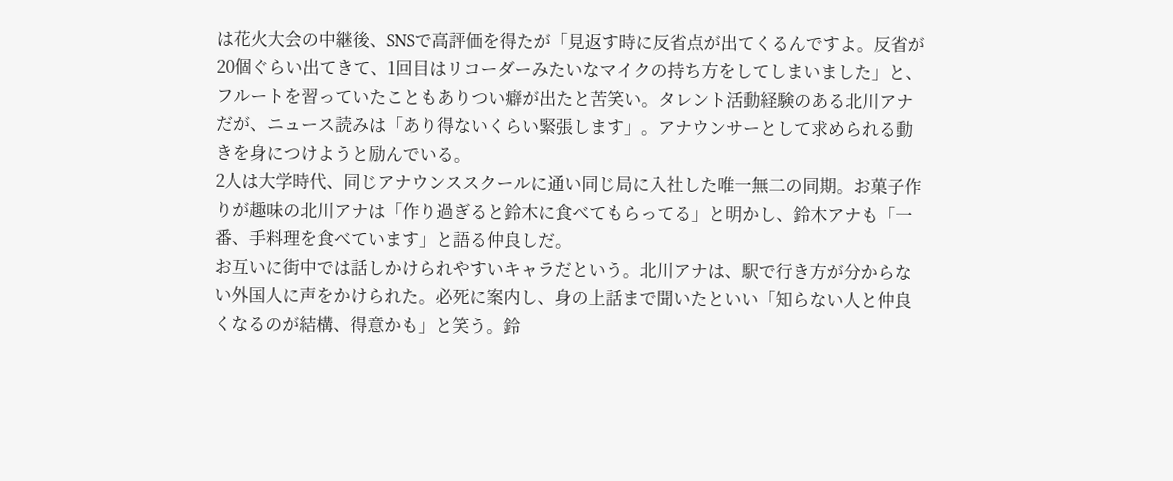は花火大会の中継後、SNSで高評価を得たが「見返す時に反省点が出てくるんですよ。反省が20個ぐらい出てきて、1回目はリコーダーみたいなマイクの持ち方をしてしまいました」と、フルートを習っていたこともありつい癖が出たと苦笑い。タレント活動経験のある北川アナだが、ニュース読みは「あり得ないくらい緊張します」。アナウンサーとして求められる動きを身につけようと励んでいる。
2人は大学時代、同じアナウンススクールに通い同じ局に入社した唯一無二の同期。お菓子作りが趣味の北川アナは「作り過ぎると鈴木に食べてもらってる」と明かし、鈴木アナも「一番、手料理を食べています」と語る仲良しだ。
お互いに街中では話しかけられやすいキャラだという。北川アナは、駅で行き方が分からない外国人に声をかけられた。必死に案内し、身の上話まで聞いたといい「知らない人と仲良くなるのが結構、得意かも」と笑う。鈴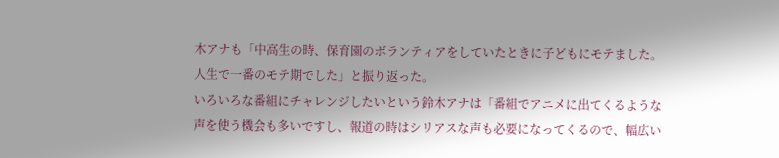木アナも「中高生の時、保育園のボランティアをしていたときに子どもにモテました。人生で一番のモテ期でした」と振り返った。
いろいろな番組にチャレンジしたいという鈴木アナは「番組でアニメに出てくるような声を使う機会も多いですし、報道の時はシリアスな声も必要になってくるので、幅広い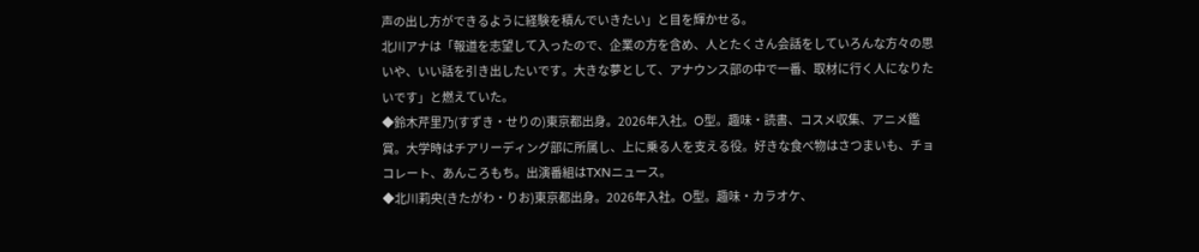声の出し方ができるように経験を積んでいきたい」と目を輝かせる。
北川アナは「報道を志望して入ったので、企業の方を含め、人とたくさん会話をしていろんな方々の思いや、いい話を引き出したいです。大きな夢として、アナウンス部の中で一番、取材に行く人になりたいです」と燃えていた。
◆鈴木芹里乃(すずき・せりの)東京都出身。2026年入社。O型。趣味・読書、コスメ収集、アニメ鑑賞。大学時はチアリーディング部に所属し、上に乗る人を支える役。好きな食べ物はさつまいも、チョコレート、あんころもち。出演番組はTXNニュース。
◆北川莉央(きたがわ・りお)東京都出身。2026年入社。O型。趣味・カラオケ、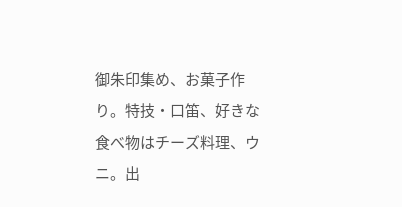御朱印集め、お菓子作り。特技・口笛、好きな食べ物はチーズ料理、ウニ。出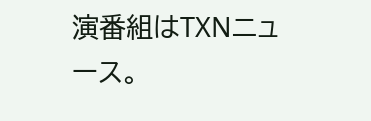演番組はTXNニュース。